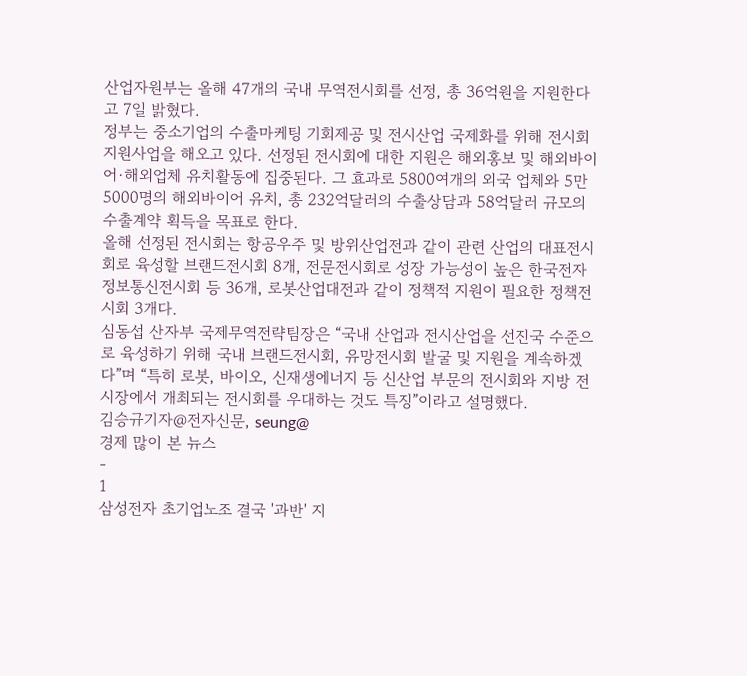산업자원부는 올해 47개의 국내 무역전시회를 선정, 총 36억원을 지원한다고 7일 밝혔다.
정부는 중소기업의 수출마케팅 기회제공 및 전시산업 국제화를 위해 전시회 지원사업을 해오고 있다. 선정된 전시회에 대한 지원은 해외홍보 및 해외바이어·해외업체 유치활동에 집중된다. 그 효과로 5800여개의 외국 업체와 5만5000명의 해외바이어 유치, 총 232억달러의 수출상담과 58억달러 규모의 수출계약 획득을 목표로 한다.
올해 선정된 전시회는 항공우주 및 방위산업전과 같이 관련 산업의 대표전시회로 육성할 브랜드전시회 8개, 전문전시회로 성장 가능성이 높은 한국전자정보통신전시회 등 36개, 로봇산업대전과 같이 정책적 지원이 필요한 정책전시회 3개다.
심동섭 산자부 국제무역전략팀장은 “국내 산업과 전시산업을 선진국 수준으로 육성하기 위해 국내 브랜드전시회, 유망전시회 발굴 및 지원을 계속하겠다”며 “특히 로봇, 바이오, 신재생에너지 등 신산업 부문의 전시회와 지방 전시장에서 개최되는 전시회를 우대하는 것도 특징”이라고 설명했다.
김승규기자@전자신문, seung@
경제 많이 본 뉴스
-
1
삼성전자 초기업노조 결국 '과반' 지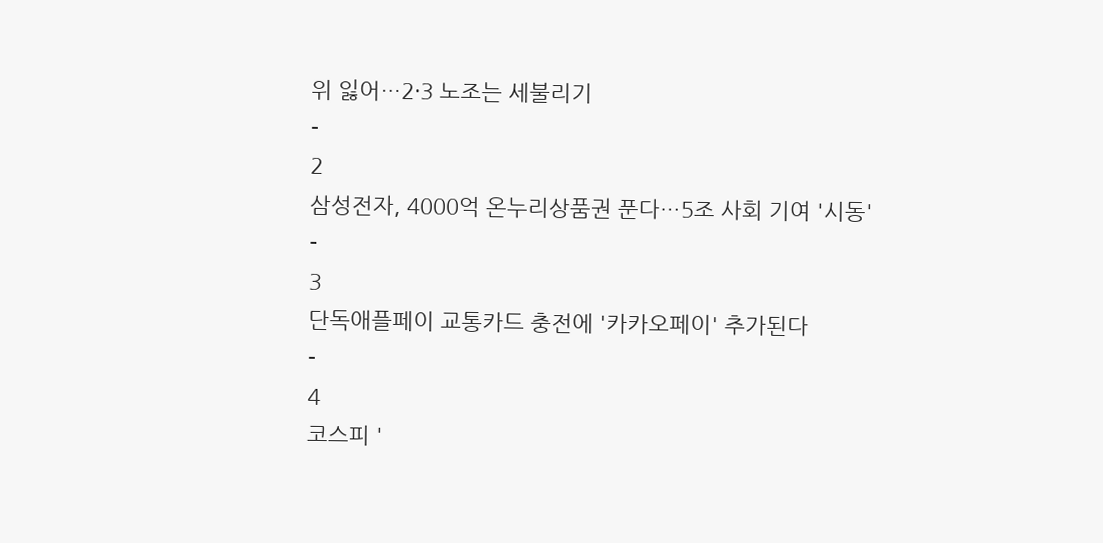위 잃어…2·3 노조는 세불리기
-
2
삼성전자, 4000억 온누리상품권 푼다…5조 사회 기여 '시동'
-
3
단독애플페이 교통카드 충전에 '카카오페이' 추가된다
-
4
코스피 '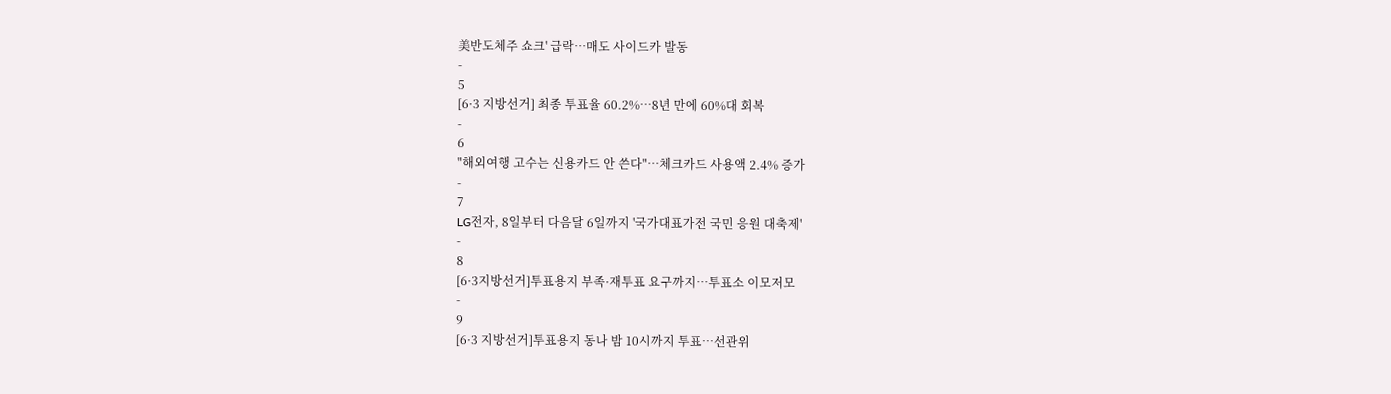美반도체주 쇼크' 급락…매도 사이드카 발동
-
5
[6·3 지방선거] 최종 투표율 60.2%…8년 만에 60%대 회복
-
6
"해외여행 고수는 신용카드 안 쓴다"…체크카드 사용액 2.4% 증가
-
7
LG전자, 8일부터 다음달 6일까지 '국가대표가전 국민 응원 대축제'
-
8
[6·3지방선거]투표용지 부족·재투표 요구까지…투표소 이모저모
-
9
[6·3 지방선거]투표용지 동나 밤 10시까지 투표…선관위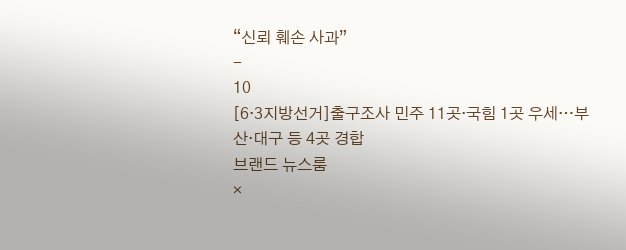“신뢰 훼손 사과”
-
10
[6·3지방선거]출구조사 민주 11곳·국힘 1곳 우세…부산·대구 등 4곳 경합
브랜드 뉴스룸
×